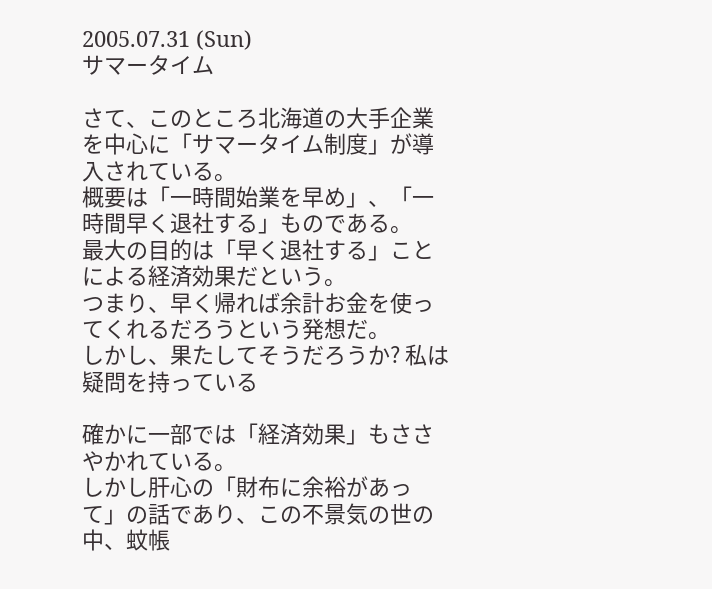2005.07.31 (Sun)
サマータイム

さて、このところ北海道の大手企業を中心に「サマータイム制度」が導入されている。
概要は「一時間始業を早め」、「一時間早く退社する」ものである。
最大の目的は「早く退社する」ことによる経済効果だという。
つまり、早く帰れば余計お金を使ってくれるだろうという発想だ。
しかし、果たしてそうだろうか? 私は疑問を持っている

確かに一部では「経済効果」もささやかれている。
しかし肝心の「財布に余裕があって」の話であり、この不景気の世の中、蚊帳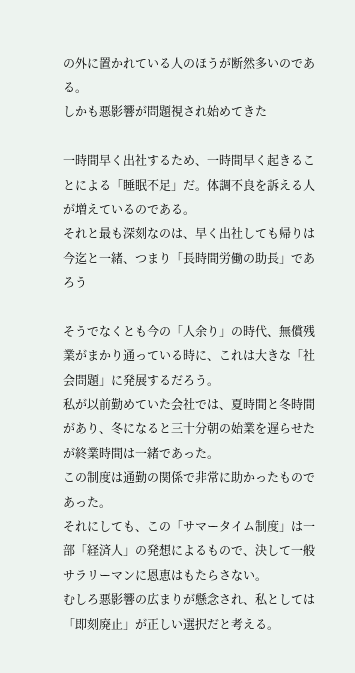の外に置かれている人のほうが断然多いのである。
しかも悪影響が問題視され始めてきた

一時間早く出社するため、一時間早く起きることによる「睡眠不足」だ。体調不良を訴える人が増えているのである。
それと最も深刻なのは、早く出社しても帰りは今迄と一緒、つまり「長時間労働の助長」であろう

そうでなくとも今の「人余り」の時代、無償残業がまかり通っている時に、これは大きな「社会問題」に発展するだろう。
私が以前勤めていた会社では、夏時間と冬時間があり、冬になると三十分朝の始業を遅らせたが終業時間は一緒であった。
この制度は通勤の関係で非常に助かったものであった。
それにしても、この「サマータイム制度」は一部「経済人」の発想によるもので、決して一般サラリーマンに恩恵はもたらさない。
むしろ悪影響の広まりが懸念され、私としては「即刻廃止」が正しい選択だと考える。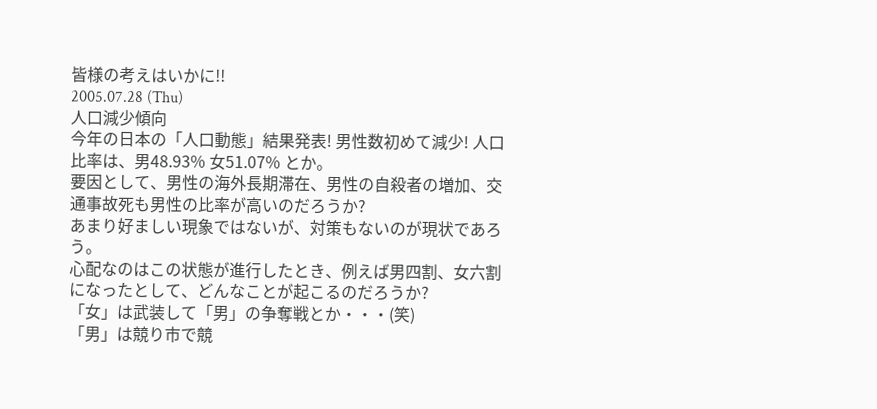皆様の考えはいかに!!
2005.07.28 (Thu)
人口減少傾向
今年の日本の「人口動態」結果発表! 男性数初めて減少! 人口比率は、男48.93% 女51.07% とか。
要因として、男性の海外長期滞在、男性の自殺者の増加、交通事故死も男性の比率が高いのだろうか?
あまり好ましい現象ではないが、対策もないのが現状であろう。
心配なのはこの状態が進行したとき、例えば男四割、女六割になったとして、どんなことが起こるのだろうか?
「女」は武装して「男」の争奪戦とか・・・(笑)
「男」は競り市で競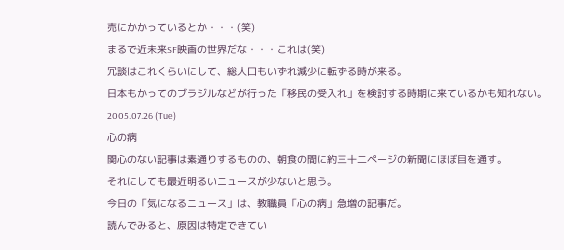売にかかっているとか・・・(笑)
まるで近未来SF映画の世界だな・・・これは(笑)
冗談はこれくらいにして、総人口もいずれ減少に転ずる時が来る。
日本もかってのブラジルなどが行った「移民の受入れ」を検討する時期に来ているかも知れない。
2005.07.26 (Tue)
心の病
関心のない記事は素通りするものの、朝食の間に約三十二ページの新聞にほぼ目を通す。
それにしても最近明るいニュースが少ないと思う。
今日の「気になるニュース」は、教職員「心の病」急増の記事だ。
読んでみると、原因は特定できてい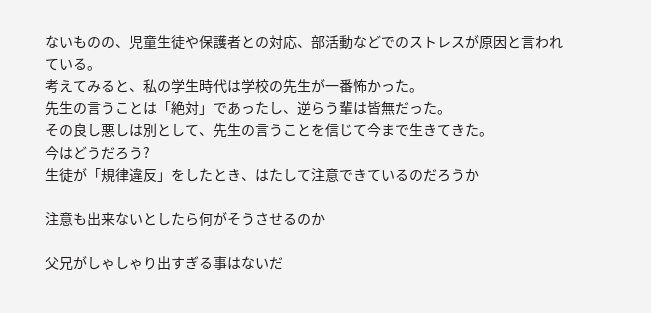ないものの、児童生徒や保護者との対応、部活動などでのストレスが原因と言われている。
考えてみると、私の学生時代は学校の先生が一番怖かった。
先生の言うことは「絶対」であったし、逆らう輩は皆無だった。
その良し悪しは別として、先生の言うことを信じて今まで生きてきた。
今はどうだろう?
生徒が「規律違反」をしたとき、はたして注意できているのだろうか

注意も出来ないとしたら何がそうさせるのか

父兄がしゃしゃり出すぎる事はないだ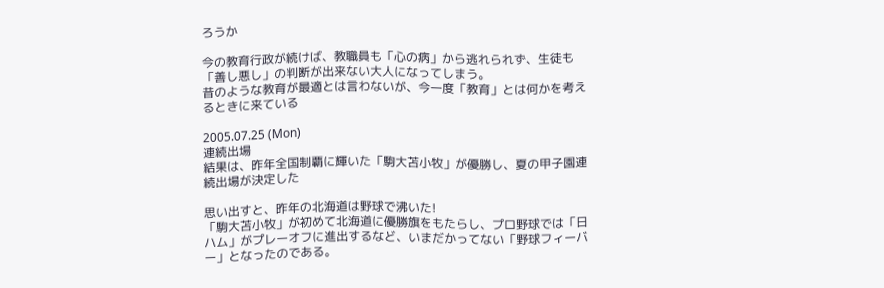ろうか

今の教育行政が続けば、教職員も「心の病」から逃れられず、生徒も「善し悪し」の判断が出来ない大人になってしまう。
昔のような教育が最適とは言わないが、今一度「教育」とは何かを考えるときに来ている

2005.07.25 (Mon)
連続出場
結果は、昨年全国制覇に輝いた「駒大苫小牧」が優勝し、夏の甲子園連続出場が決定した

思い出すと、昨年の北海道は野球で沸いた!
「駒大苫小牧」が初めて北海道に優勝旗をもたらし、プロ野球では「日ハム」がプレーオフに進出するなど、いまだかってない「野球フィーバー」となったのである。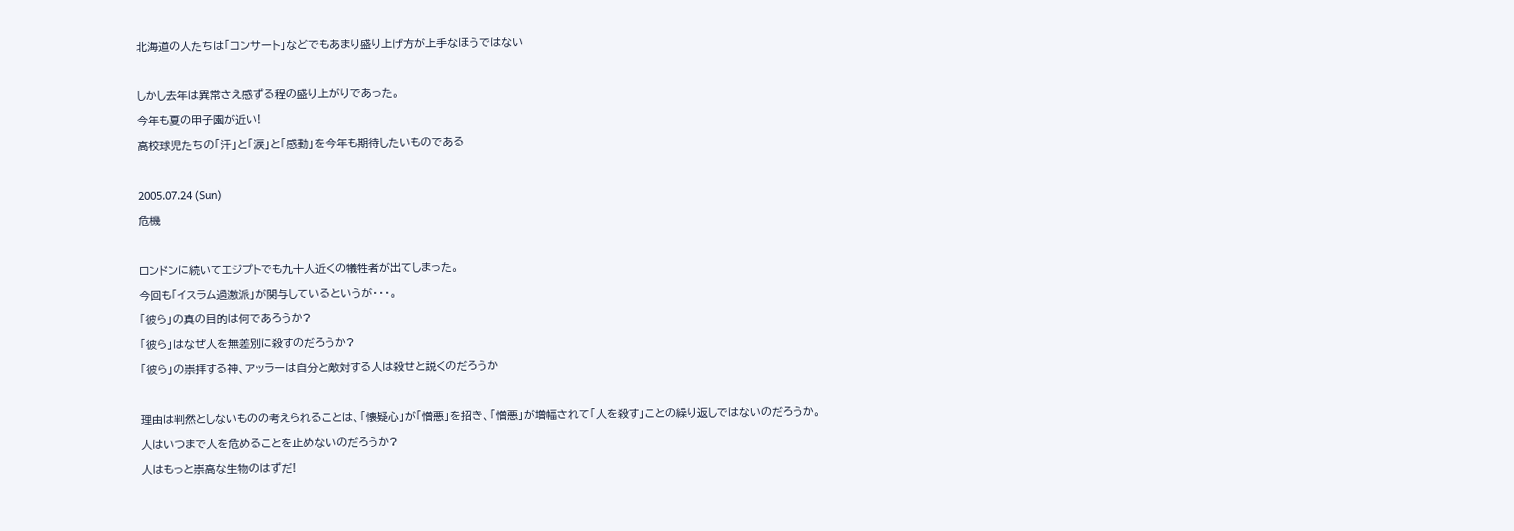北海道の人たちは「コンサート」などでもあまり盛り上げ方が上手なほうではない

しかし去年は異常さえ感ずる程の盛り上がりであった。
今年も夏の甲子園が近い!
高校球児たちの「汗」と「涙」と「感動」を今年も期待したいものである

2005.07.24 (Sun)
危機

ロンドンに続いてエジプトでも九十人近くの犠牲者が出てしまった。
今回も「イスラム過激派」が関与しているというが・・・。
「彼ら」の真の目的は何であろうか?
「彼ら」はなぜ人を無差別に殺すのだろうか?
「彼ら」の崇拝する神、アッラーは自分と敵対する人は殺せと説くのだろうか

理由は判然としないものの考えられることは、「懐疑心」が「憎悪」を招き、「憎悪」が増幅されて「人を殺す」ことの繰り返しではないのだろうか。
人はいつまで人を危めることを止めないのだろうか?
人はもっと崇高な生物のはずだ!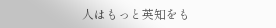人はもっと英知をも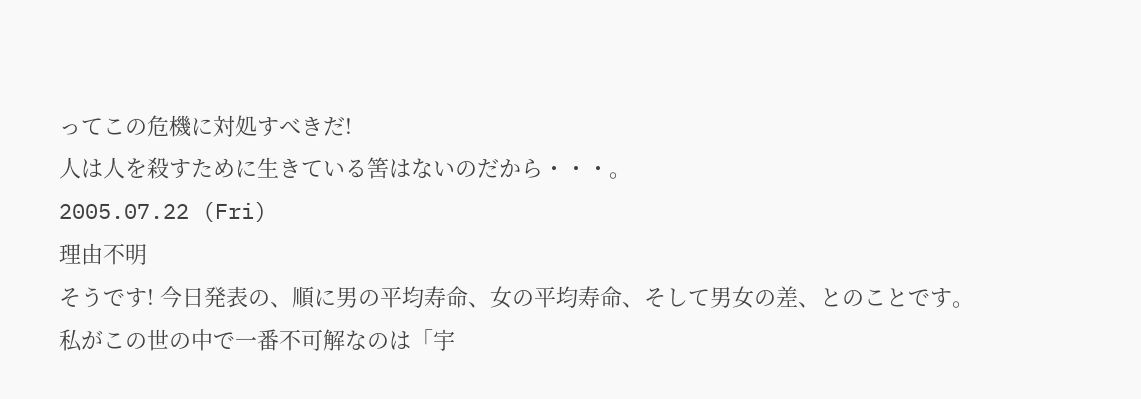ってこの危機に対処すべきだ!
人は人を殺すために生きている筈はないのだから・・・。
2005.07.22 (Fri)
理由不明
そうです! 今日発表の、順に男の平均寿命、女の平均寿命、そして男女の差、とのことです。
私がこの世の中で一番不可解なのは「宇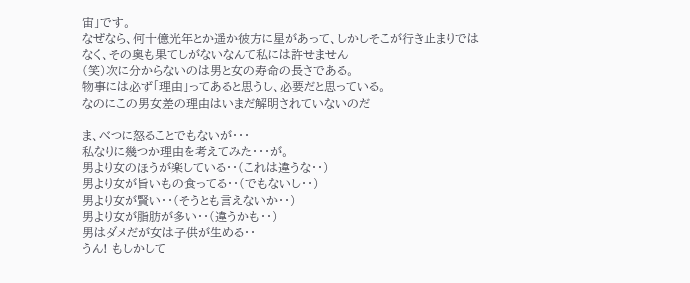宙」です。
なぜなら、何十億光年とか遥か彼方に星があって、しかしそこが行き止まりではなく、その奥も果てしがないなんて私には許せません
(笑)次に分からないのは男と女の寿命の長さである。
物事には必ず「理由」ってあると思うし、必要だと思っている。
なのにこの男女差の理由はいまだ解明されていないのだ

ま、べつに怒ることでもないが・・・
私なりに幾つか理由を考えてみた・・・が。
男より女のほうが楽している・・(これは違うな・・)
男より女が旨いもの食ってる・・(でもないし・・)
男より女が賢い・・(そうとも言えないか・・)
男より女が脂肪が多い・・(違うかも・・)
男はダメだが女は子供が生める・・
うん! もしかして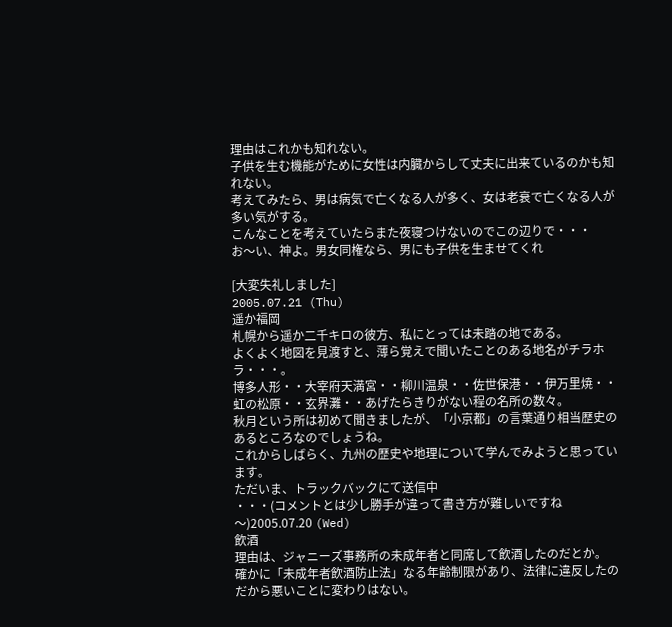理由はこれかも知れない。
子供を生む機能がために女性は内臓からして丈夫に出来ているのかも知れない。
考えてみたら、男は病気で亡くなる人が多く、女は老衰で亡くなる人が多い気がする。
こんなことを考えていたらまた夜寝つけないのでこの辺りで・・・
お〜い、神よ。男女同権なら、男にも子供を生ませてくれ

[大変失礼しました]
2005.07.21 (Thu)
遥か福岡
札幌から遥か二千キロの彼方、私にとっては未踏の地である。
よくよく地図を見渡すと、薄ら覚えで聞いたことのある地名がチラホラ・・・。
博多人形・・大宰府天満宮・・柳川温泉・・佐世保港・・伊万里焼・・虹の松原・・玄界灘・・あげたらきりがない程の名所の数々。
秋月という所は初めて聞きましたが、「小京都」の言葉通り相当歴史のあるところなのでしょうね。
これからしばらく、九州の歴史や地理について学んでみようと思っています。
ただいま、トラックバックにて送信中
・・・(コメントとは少し勝手が違って書き方が難しいですね〜)2005.07.20 (Wed)
飲酒
理由は、ジャニーズ事務所の未成年者と同席して飲酒したのだとか。
確かに「未成年者飲酒防止法」なる年齢制限があり、法律に違反したのだから悪いことに変わりはない。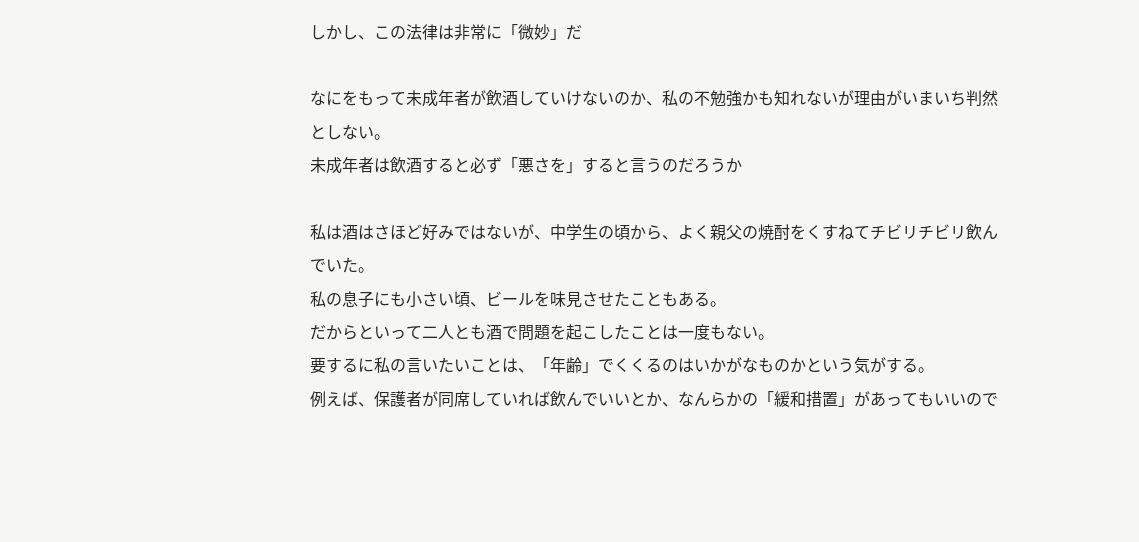しかし、この法律は非常に「微妙」だ

なにをもって未成年者が飲酒していけないのか、私の不勉強かも知れないが理由がいまいち判然としない。
未成年者は飲酒すると必ず「悪さを」すると言うのだろうか

私は酒はさほど好みではないが、中学生の頃から、よく親父の焼酎をくすねてチビリチビリ飲んでいた。
私の息子にも小さい頃、ビールを味見させたこともある。
だからといって二人とも酒で問題を起こしたことは一度もない。
要するに私の言いたいことは、「年齢」でくくるのはいかがなものかという気がする。
例えば、保護者が同席していれば飲んでいいとか、なんらかの「緩和措置」があってもいいので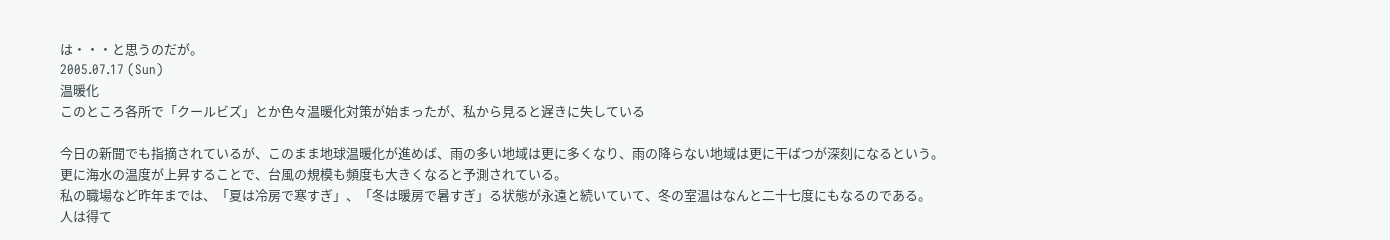は・・・と思うのだが。
2005.07.17 (Sun)
温暖化
このところ各所で「クールビズ」とか色々温暖化対策が始まったが、私から見ると遅きに失している

今日の新聞でも指摘されているが、このまま地球温暖化が進めば、雨の多い地域は更に多くなり、雨の降らない地域は更に干ばつが深刻になるという。
更に海水の温度が上昇することで、台風の規模も頻度も大きくなると予測されている。
私の職場など昨年までは、「夏は冷房で寒すぎ」、「冬は暖房で暑すぎ」る状態が永遠と続いていて、冬の室温はなんと二十七度にもなるのである。
人は得て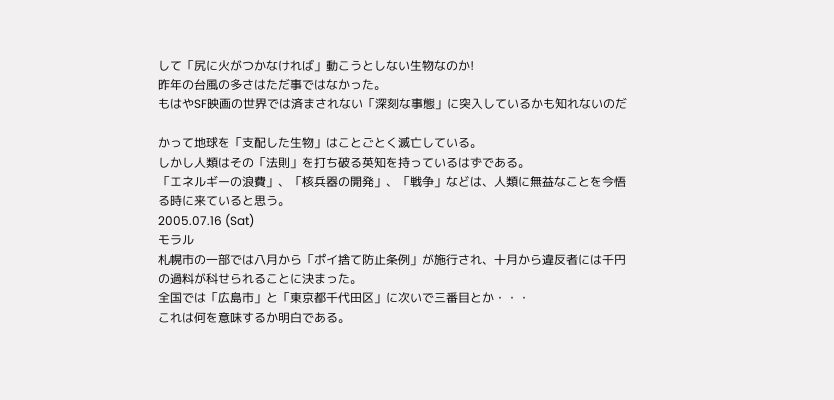して「尻に火がつかなければ」動こうとしない生物なのか!
昨年の台風の多さはただ事ではなかった。
もはやSF映画の世界では済まされない「深刻な事態」に突入しているかも知れないのだ

かって地球を「支配した生物」はことごとく滅亡している。
しかし人類はその「法則」を打ち破る英知を持っているはずである。
「エネルギーの浪費」、「核兵器の開発」、「戦争」などは、人類に無益なことを今悟る時に来ていると思う。
2005.07.16 (Sat)
モラル
札幌市の一部では八月から「ポイ捨て防止条例」が施行され、十月から違反者には千円の過料が科せられることに決まった。
全国では「広島市」と「東京都千代田区」に次いで三番目とか・・・
これは何を意味するか明白である。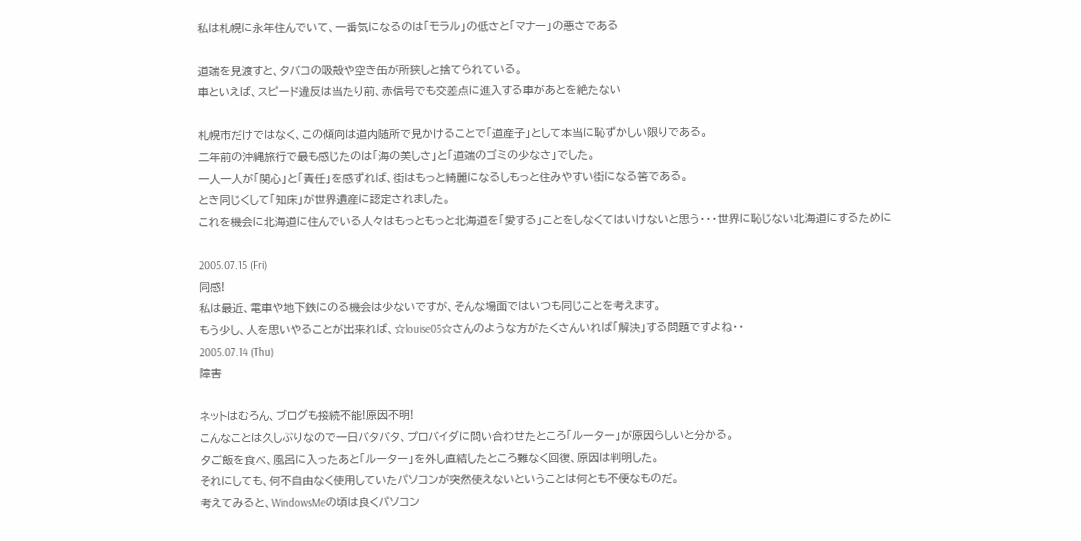私は札幌に永年住んでいて、一番気になるのは「モラル」の低さと「マナー」の悪さである

道端を見渡すと、タバコの吸殻や空き缶が所狭しと捨てられている。
車といえば、スピード違反は当たり前、赤信号でも交差点に進入する車があとを絶たない

札幌市だけではなく、この傾向は道内随所で見かけることで「道産子」として本当に恥ずかしい限りである。
二年前の沖縄旅行で最も感じたのは「海の美しさ」と「道端のゴミの少なさ」でした。
一人一人が「関心」と「責任」を感ずれば、街はもっと綺麗になるしもっと住みやすい街になる筈である。
とき同じくして「知床」が世界遺産に認定されました。
これを機会に北海道に住んでいる人々はもっともっと北海道を「愛する」ことをしなくてはいけないと思う・・・世界に恥じない北海道にするために

2005.07.15 (Fri)
同感!
私は最近、電車や地下鉄にのる機会は少ないですが、そんな場面ではいつも同じことを考えます。
もう少し、人を思いやることが出来れば、☆louise05☆さんのような方がたくさんいれば「解決」する問題ですよね・・
2005.07.14 (Thu)
障害

ネットはむろん、ブログも接続不能!原因不明!
こんなことは久しぶりなので一日バタバタ、プロバイダに問い合わせたところ「ルーター」が原因らしいと分かる。
夕ご飯を食べ、風呂に入ったあと「ルーター」を外し直結したところ難なく回復、原因は判明した。
それにしても、何不自由なく使用していたパソコンが突然使えないということは何とも不便なものだ。
考えてみると、WindowsMeの頃は良くパソコン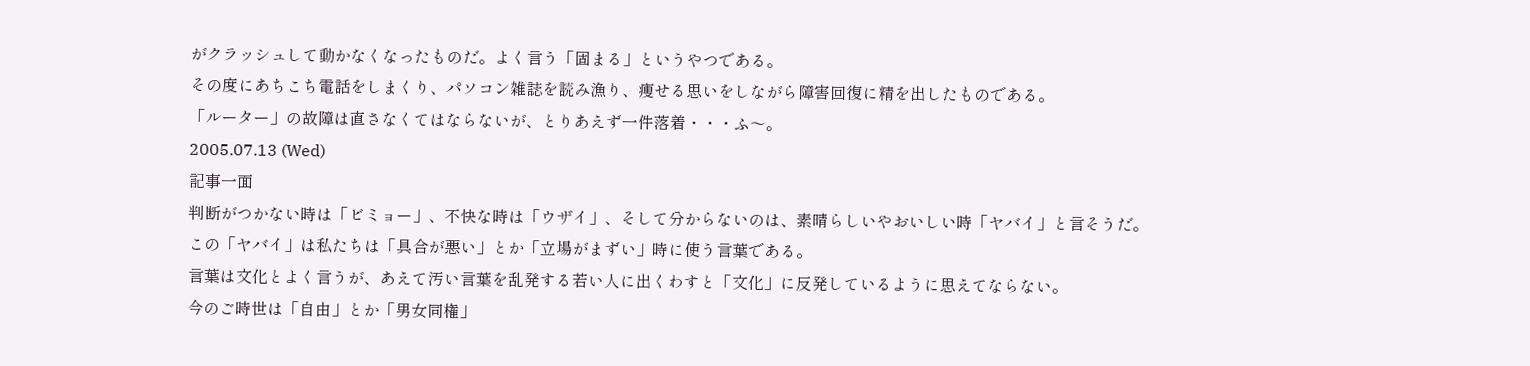がクラッシュして動かなくなったものだ。よく言う「固まる」というやつである。
その度にあちこち電話をしまくり、パソコン雑誌を読み漁り、痩せる思いをしながら障害回復に精を出したものである。
「ルーター」の故障は直さなくてはならないが、とりあえず一件落着・・・ふ〜。
2005.07.13 (Wed)
記事一面
判断がつかない時は「ビミョー」、不快な時は「ウザイ」、そして分からないのは、素晴らしいやおいしい時「ヤバイ」と言そうだ。
この「ヤバイ」は私たちは「具合が悪い」とか「立場がまずい」時に使う言葉である。
言葉は文化とよく言うが、あえて汚い言葉を乱発する若い人に出くわすと「文化」に反発しているように思えてならない。
今のご時世は「自由」とか「男女同権」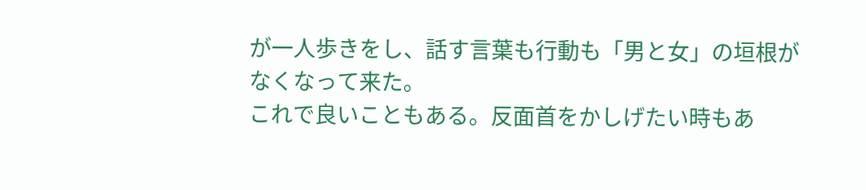が一人歩きをし、話す言葉も行動も「男と女」の垣根がなくなって来た。
これで良いこともある。反面首をかしげたい時もあ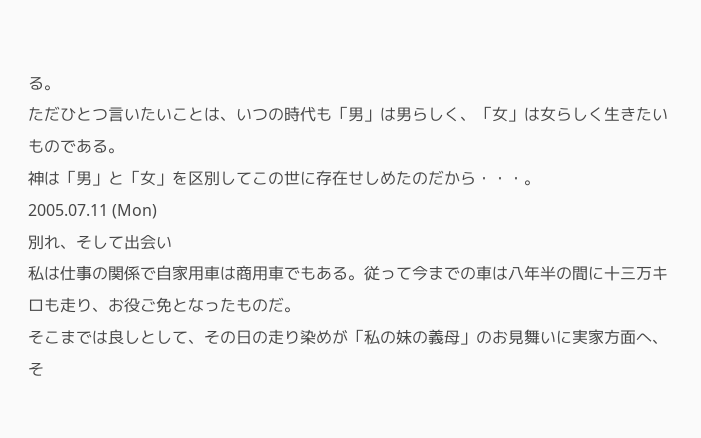る。
ただひとつ言いたいことは、いつの時代も「男」は男らしく、「女」は女らしく生きたいものである。
神は「男」と「女」を区別してこの世に存在せしめたのだから・・・。
2005.07.11 (Mon)
別れ、そして出会い
私は仕事の関係で自家用車は商用車でもある。従って今までの車は八年半の間に十三万キロも走り、お役ご免となったものだ。
そこまでは良しとして、その日の走り染めが「私の妹の義母」のお見舞いに実家方面へ、そ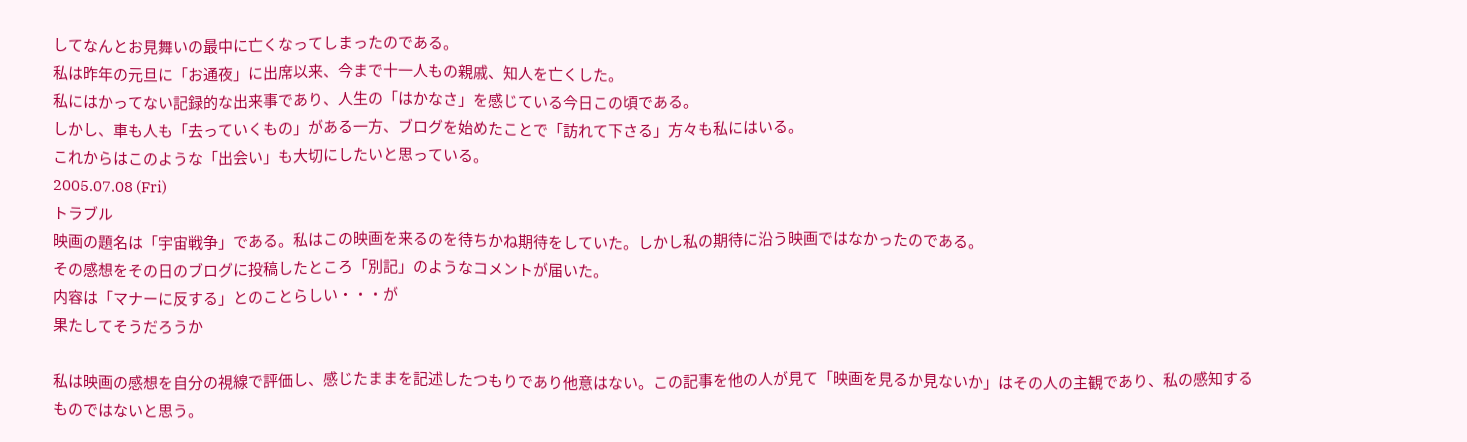してなんとお見舞いの最中に亡くなってしまったのである。
私は昨年の元旦に「お通夜」に出席以来、今まで十一人もの親戚、知人を亡くした。
私にはかってない記録的な出来事であり、人生の「はかなさ」を感じている今日この頃である。
しかし、車も人も「去っていくもの」がある一方、ブログを始めたことで「訪れて下さる」方々も私にはいる。
これからはこのような「出会い」も大切にしたいと思っている。
2005.07.08 (Fri)
トラブル
映画の題名は「宇宙戦争」である。私はこの映画を来るのを待ちかね期待をしていた。しかし私の期待に沿う映画ではなかったのである。
その感想をその日のブログに投稿したところ「別記」のようなコメントが届いた。
内容は「マナーに反する」とのことらしい・・・が
果たしてそうだろうか

私は映画の感想を自分の視線で評価し、感じたままを記述したつもりであり他意はない。この記事を他の人が見て「映画を見るか見ないか」はその人の主観であり、私の感知するものではないと思う。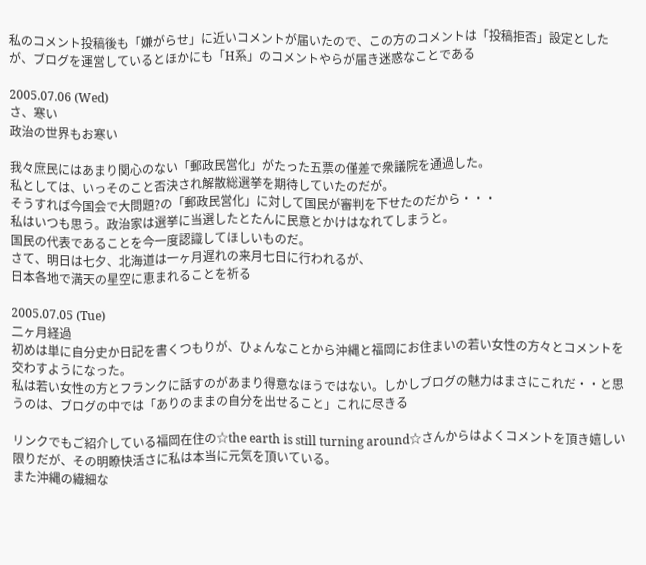私のコメント投稿後も「嫌がらせ」に近いコメントが届いたので、この方のコメントは「投稿拒否」設定としたが、ブログを運営しているとほかにも「H系」のコメントやらが届き迷惑なことである

2005.07.06 (Wed)
さ、寒い
政治の世界もお寒い

我々庶民にはあまり関心のない「郵政民営化」がたった五票の僅差で衆議院を通過した。
私としては、いっそのこと否決され解散総選挙を期待していたのだが。
そうすれば今国会で大問題?の「郵政民営化」に対して国民が審判を下せたのだから・・・
私はいつも思う。政治家は選挙に当選したとたんに民意とかけはなれてしまうと。
国民の代表であることを今一度認識してほしいものだ。
さて、明日は七夕、北海道は一ヶ月遅れの来月七日に行われるが、
日本各地で満天の星空に恵まれることを祈る

2005.07.05 (Tue)
二ヶ月経過
初めは単に自分史か日記を書くつもりが、ひょんなことから沖縄と福岡にお住まいの若い女性の方々とコメントを交わすようになった。
私は若い女性の方とフランクに話すのがあまり得意なほうではない。しかしブログの魅力はまさにこれだ・・と思うのは、ブログの中では「ありのままの自分を出せること」これに尽きる

リンクでもご紹介している福岡在住の☆the earth is still turning around☆さんからはよくコメントを頂き嬉しい限りだが、その明瞭快活さに私は本当に元気を頂いている。
また沖縄の繊細な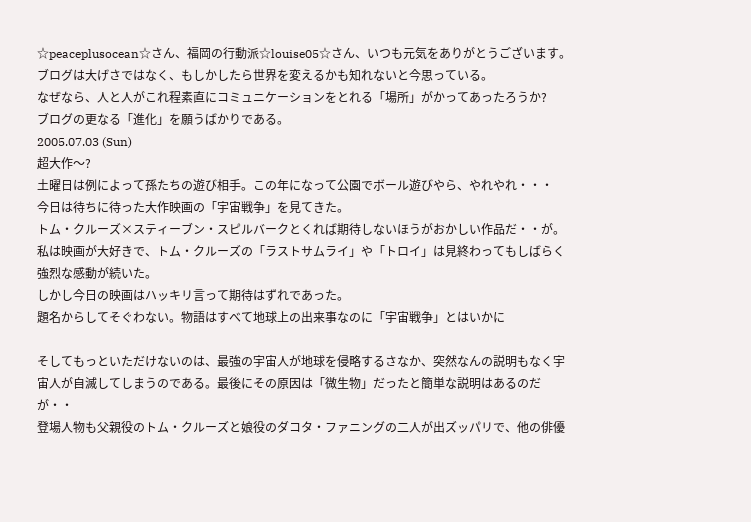☆peaceplusocean☆さん、福岡の行動派☆louise05☆さん、いつも元気をありがとうございます。
ブログは大げさではなく、もしかしたら世界を変えるかも知れないと今思っている。
なぜなら、人と人がこれ程素直にコミュニケーションをとれる「場所」がかってあったろうか?
ブログの更なる「進化」を願うばかりである。
2005.07.03 (Sun)
超大作〜?
土曜日は例によって孫たちの遊び相手。この年になって公園でボール遊びやら、やれやれ・・・
今日は待ちに待った大作映画の「宇宙戦争」を見てきた。
トム・クルーズ×スティーブン・スピルバークとくれば期待しないほうがおかしい作品だ・・が。
私は映画が大好きで、トム・クルーズの「ラストサムライ」や「トロイ」は見終わってもしばらく強烈な感動が続いた。
しかし今日の映画はハッキリ言って期待はずれであった。
題名からしてそぐわない。物語はすべて地球上の出来事なのに「宇宙戦争」とはいかに

そしてもっといただけないのは、最強の宇宙人が地球を侵略するさなか、突然なんの説明もなく宇宙人が自滅してしまうのである。最後にその原因は「微生物」だったと簡単な説明はあるのだが・・
登場人物も父親役のトム・クルーズと娘役のダコタ・ファニングの二人が出ズッパリで、他の俳優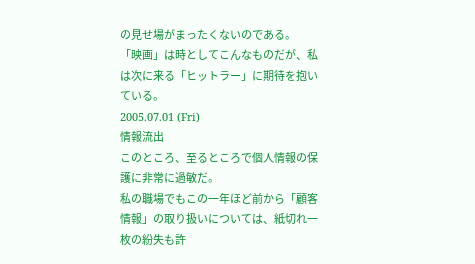の見せ場がまったくないのである。
「映画」は時としてこんなものだが、私は次に来る「ヒットラー」に期待を抱いている。
2005.07.01 (Fri)
情報流出
このところ、至るところで個人情報の保護に非常に過敏だ。
私の職場でもこの一年ほど前から「顧客情報」の取り扱いについては、紙切れ一枚の紛失も許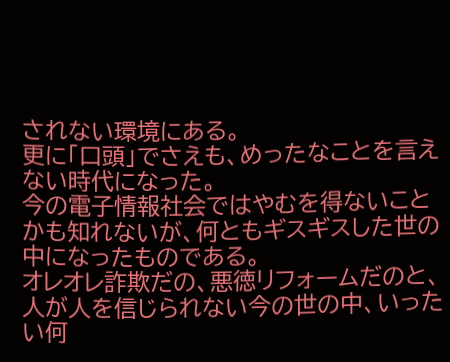されない環境にある。
更に「口頭」でさえも、めったなことを言えない時代になった。
今の電子情報社会ではやむを得ないことかも知れないが、何ともギスギスした世の中になったものである。
オレオレ詐欺だの、悪徳リフォームだのと、人が人を信じられない今の世の中、いったい何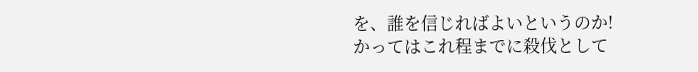を、誰を信じればよいというのか!
かってはこれ程までに殺伐として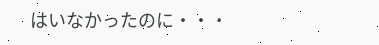はいなかったのに・・・